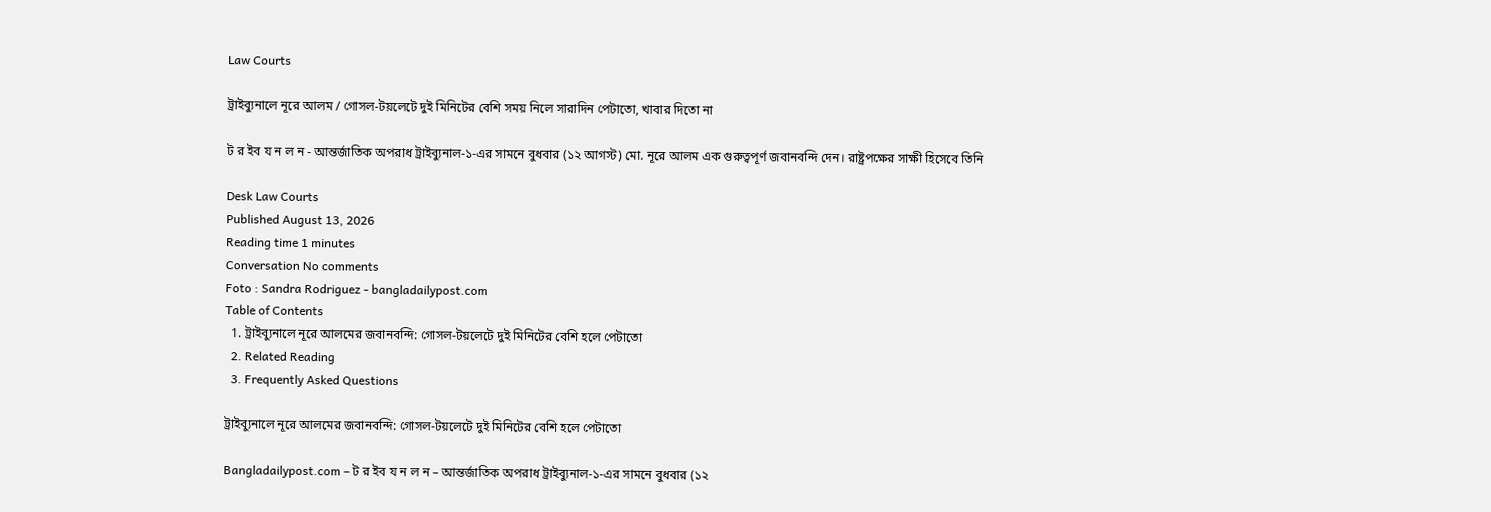Law Courts

ট্রাইব্যুনালে নূরে আলম / গোসল-টয়লেটে দুই মিনিটের বেশি সময় নিলে সারাদিন পেটাতো, খাবার দিতো না

ট র ইব য ন ল ন - আন্তর্জাতিক অপরাধ ট্রাইব্যুনাল-১-এর সামনে বুধবার (১২ আগস্ট) মো. নূরে আলম এক গুরুত্বপূর্ণ জবানবন্দি দেন। রাষ্ট্রপক্ষের সাক্ষী হিসেবে তিনি

Desk Law Courts
Published August 13, 2026
Reading time 1 minutes
Conversation No comments
Foto : Sandra Rodriguez - bangladailypost.com
Table of Contents
  1. ট্রাইব্যুনালে নূরে আলমের জবানবন্দি: গোসল-টয়লেটে দুই মিনিটের বেশি হলে পেটাতো
  2. Related Reading
  3. Frequently Asked Questions

ট্রাইব্যুনালে নূরে আলমের জবানবন্দি: গোসল-টয়লেটে দুই মিনিটের বেশি হলে পেটাতো

Bangladailypost.com – ট র ইব য ন ল ন – আন্তর্জাতিক অপরাধ ট্রাইব্যুনাল-১-এর সামনে বুধবার (১২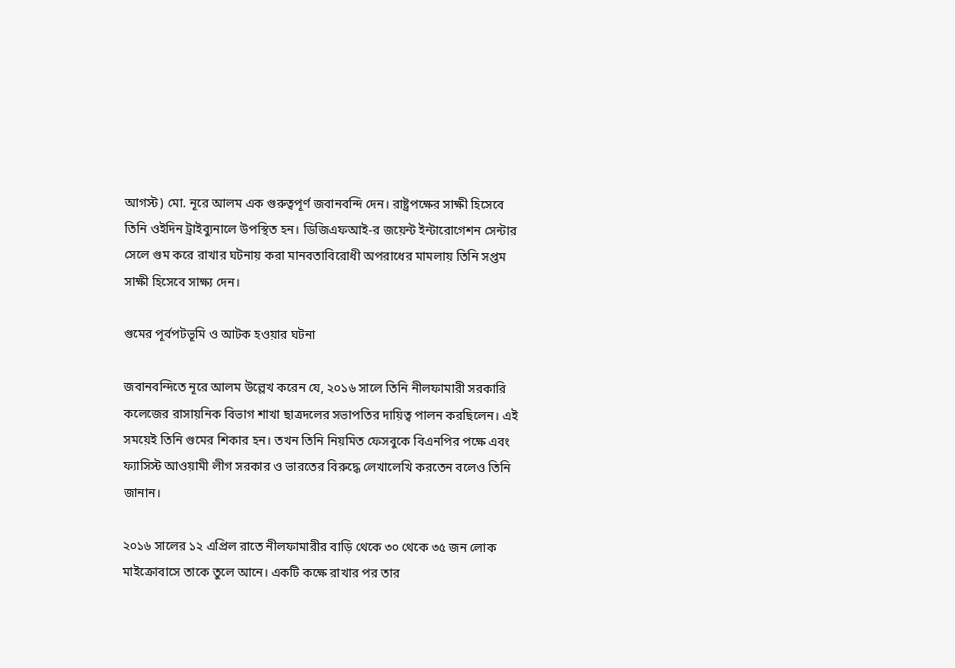আগস্ট) মো. নূরে আলম এক গুরুত্বপূর্ণ জবানবন্দি দেন। রাষ্ট্রপক্ষের সাক্ষী হিসেবে তিনি ওইদিন ট্রাইব্যুনালে উপস্থিত হন। ডিজিএফআই-র জয়েন্ট ইন্টারোগেশন সেন্টার সেলে গুম করে রাখার ঘটনায় করা মানবতাবিরোধী অপরাধের মামলায় তিনি সপ্তম সাক্ষী হিসেবে সাক্ষ্য দেন।

গুমের পূর্বপটভূমি ও আটক হওয়ার ঘটনা

জবানবন্দিতে নূরে আলম উল্লেখ করেন যে, ২০১৬ সালে তিনি নীলফামারী সরকারি কলেজের রাসায়নিক বিভাগ শাখা ছাত্রদলের সভাপতির দায়িত্ব পালন করছিলেন। এই সময়েই তিনি গুমের শিকার হন। তখন তিনি নিয়মিত ফেসবুকে বিএনপির পক্ষে এবং ফ্যাসিস্ট আওয়ামী লীগ সরকার ও ভারতের বিরুদ্ধে লেখালেখি করতেন বলেও তিনি জানান।

২০১৬ সালের ১২ এপ্রিল রাতে নীলফামারীর বাড়ি থেকে ৩০ থেকে ৩৫ জন লোক মাইক্রোবাসে তাকে তুলে আনে। একটি কক্ষে রাখার পর তার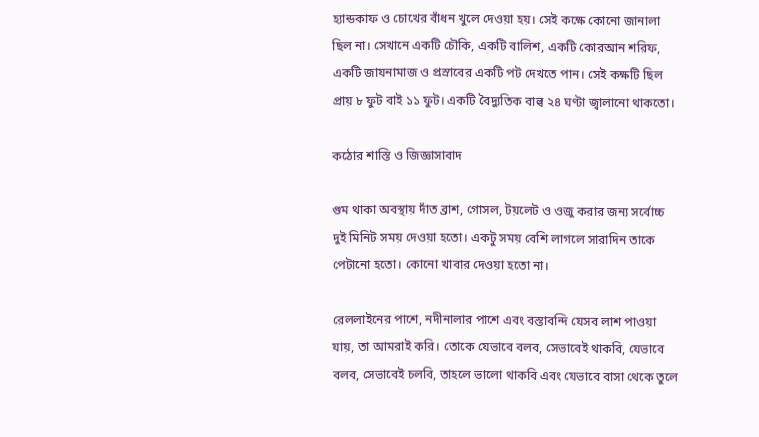হ্যান্ডকাফ ও চোখের বাঁধন খুলে দেওয়া হয়। সেই কক্ষে কোনো জানালা ছিল না। সেখানে একটি চৌকি, একটি বালিশ, একটি কোরআন শরিফ, একটি জাযনামাজ ও প্রস্রাবের একটি পট দেখতে পান। সেই কক্ষটি ছিল প্রায় ৮ ফুট বাই ১১ ফুট। একটি বৈদ্যুতিক বাল্ব ২৪ ঘণ্টা জ্বালানো থাকতো।

কঠোর শাস্তি ও জিজ্ঞাসাবাদ

গুম থাকা অবস্থায় দাঁত ব্রাশ, গোসল, টয়লেট ও ওজু করার জন্য সর্বোচ্চ দুই মিনিট সময় দেওয়া হতো। একটু সময় বেশি লাগলে সারাদিন তাকে পেটানো হতো। কোনো খাবার দেওয়া হতো না।

রেললাইনের পাশে, নদীনালার পাশে এবং বস্তাবন্দি যেসব লাশ পাওয়া যায়, তা আমরাই করি। তোকে যেভাবে বলব, সেভাবেই থাকবি, যেভাবে বলব, সেভাবেই চলবি, তাহলে ভালো থাকবি এবং যেভাবে বাসা থেকে তুলে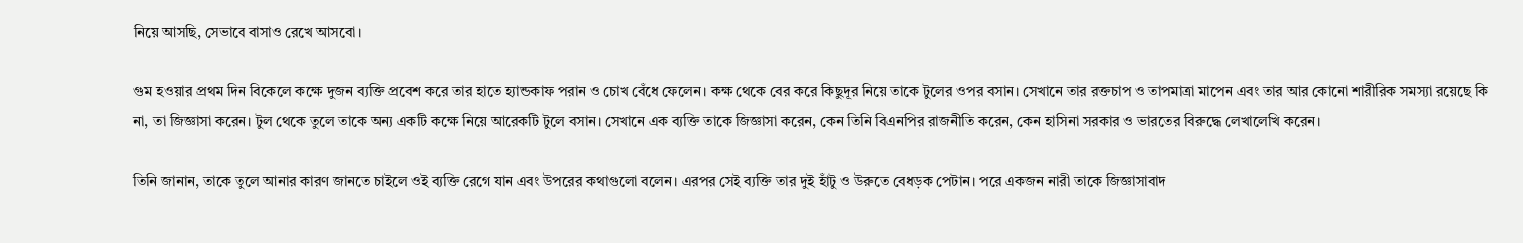নিয়ে আসছি, সেভাবে বাসাও রেখে আসবো।

গুম হওয়ার প্রথম দিন বিকেলে কক্ষে দুজন ব্যক্তি প্রবেশ করে তার হাতে হ্যান্ডকাফ পরান ও চোখ বেঁধে ফেলেন। কক্ষ থেকে বের করে কিছুদূর নিয়ে তাকে টুলের ওপর বসান। সেখানে তার রক্তচাপ ও তাপমাত্রা মাপেন এবং তার আর কোনো শারীরিক সমস্যা রয়েছে কি না, তা জিজ্ঞাসা করেন। টুল থেকে তুলে তাকে অন্য একটি কক্ষে নিয়ে আরেকটি টুলে বসান। সেখানে এক ব্যক্তি তাকে জিজ্ঞাসা করেন, কেন তিনি বিএনপির রাজনীতি করেন, কেন হাসিনা সরকার ও ভারতের বিরুদ্ধে লেখালেখি করেন।

তিনি জানান, তাকে তুলে আনার কারণ জানতে চাইলে ওই ব্যক্তি রেগে যান এবং উপরের কথাগুলো বলেন। এরপর সেই ব্যক্তি তার দুই হাঁটু ও উরুতে বেধড়ক পেটান। পরে একজন নারী তাকে জিজ্ঞাসাবাদ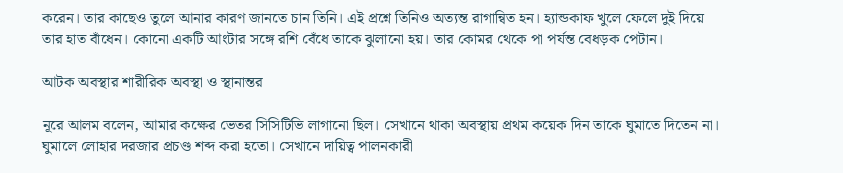করেন। তার কাছেও তুলে আনার কারণ জানতে চান তিনি। এই প্রশ্নে তিনিও অত্যন্ত রাগান্বিত হন। হ্যান্ডকাফ খুলে ফেলে দুই দিয়ে তার হাত বাঁধেন। কোনো একটি আংটার সঙ্গে রশি বেঁধে তাকে ঝুলানো হয়। তার কোমর থেকে পা পর্যন্ত বেধড়ক পেটান।

আটক অবস্থার শারীরিক অবস্থা ও স্থানান্তর

নূরে আলম বলেন, আমার কক্ষের ভেতর সিসিটিভি লাগানো ছিল। সেখানে থাকা অবস্থায় প্রথম কয়েক দিন তাকে ঘুমাতে দিতেন না। ঘুমালে লোহার দরজার প্রচণ্ড শব্দ করা হতো। সেখানে দায়িত্ব পালনকারী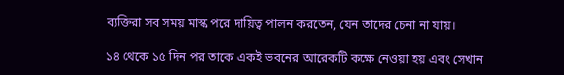ব্যক্তিরা সব সময় মাস্ক পরে দায়িত্ব পালন করতেন, যেন তাদের চেনা না যায়।

১৪ থেকে ১৫ দিন পর তাকে একই ভবনের আরেকটি কক্ষে নেওয়া হয় এবং সেখান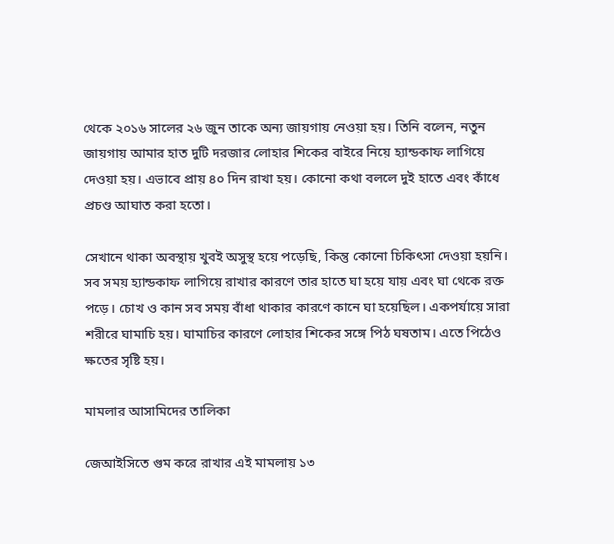থেকে ২০১৬ সালের ২৬ জুন তাকে অন্য জায়গায় নেওয়া হয়। তিনি বলেন, নতুন জায়গায় আমার হাত দুটি দরজার লোহার শিকের বাইরে নিয়ে হ্যান্ডকাফ লাগিয়ে দেওয়া হয়। এভাবে প্রায় ৪০ দিন রাখা হয়। কোনো কথা বললে দুই হাতে এবং কাঁধে প্রচণ্ড আঘাত করা হতো।

সেখানে থাকা অবস্থায় খুবই অসুস্থ হয়ে পড়েছি, কিন্তু কোনো চিকিৎসা দেওয়া হয়নি। সব সময় হ্যান্ডকাফ লাগিয়ে রাখার কারণে তার হাতে ঘা হয়ে যায় এবং ঘা থেকে রক্ত পড়ে। চোখ ও কান সব সময় বাঁধা থাকার কারণে কানে ঘা হয়েছিল। একপর্যায়ে সারা শরীরে ঘামাচি হয়। ঘামাচির কারণে লোহার শিকের সঙ্গে পিঠ ঘষতাম। এতে পিঠেও ক্ষতের সৃষ্টি হয়।

মামলার আসামিদের তালিকা

জেআইসিতে গুম করে রাখার এই মামলায় ১৩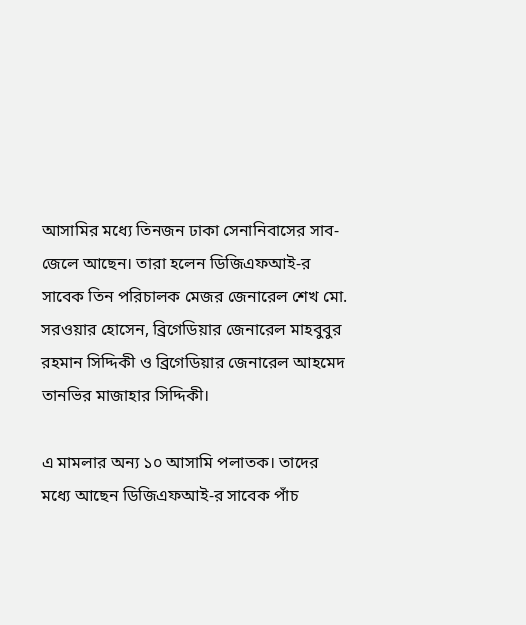আসামির মধ্যে তিনজন ঢাকা সেনানিবাসের সাব-জেলে আছেন। তারা হলেন ডিজিএফআই-র সাবেক তিন পরিচালক মেজর জেনারেল শেখ মো. সরওয়ার হোসেন, ব্রিগেডিয়ার জেনারেল মাহবুবুর রহমান সিদ্দিকী ও ব্রিগেডিয়ার জেনারেল আহমেদ তানভির মাজাহার সিদ্দিকী।

এ মামলার অন্য ১০ আসামি পলাতক। তাদের মধ্যে আছেন ডিজিএফআই-র সাবেক পাঁচ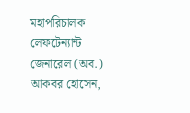মহাপরিচালক লেফটেন্যান্ট জেনারেল (অব.) আকবর হোসেন,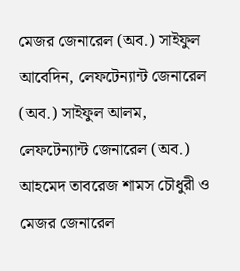মেজর জেনারেল (অব.) সাইফুল আবেদিন, লেফটেন্যান্ট জেনারেল (অব.) সাইফুল আলম, লেফটেন্যান্ট জেনারেল (অব.) আহমেদ তাবরেজ শামস চৌধুরী ও মেজর জেনারেল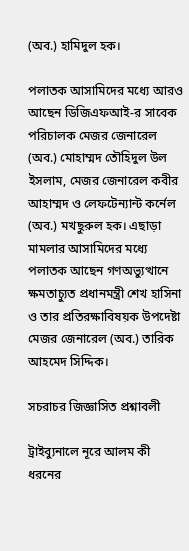(অব.) হামিদুল হক।

পলাতক আসামিদের মধ্যে আরও আছেন ডিজিএফআই-র সাবেক পরিচালক মেজর জেনারেল (অব.) মোহাম্মদ তৌহিদুল উল ইসলাম, মেজর জেনারেল কবীর আহাম্মদ ও লেফটেন্যান্ট কর্নেল (অব.) মখছুরুল হক। এছাড়া মামলার আসামিদের মধ্যে পলাতক আছেন গণঅভ্যুত্থানে ক্ষমতাচ্যুত প্রধানমন্ত্রী শেখ হাসিনা ও তার প্রতিরক্ষাবিষয়ক উপদেষ্টা মেজর জেনারেল (অব.) তারিক আহমেদ সিদ্দিক।

সচরাচর জিজ্ঞাসিত প্রশ্নাবলী

ট্রাইব্যুনালে নূরে আলম কী ধরনের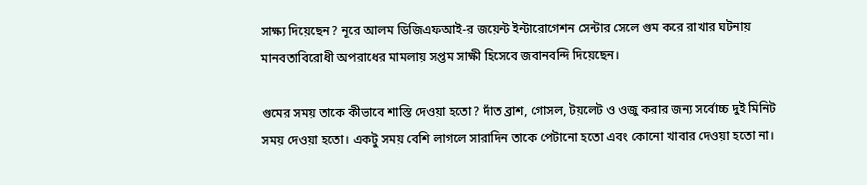সাক্ষ্য দিয়েছেন? নূরে আলম ডিজিএফআই-র জয়েন্ট ইন্টারোগেশন সেন্টার সেলে গুম করে রাখার ঘটনায় মানবতাবিরোধী অপরাধের মামলায় সপ্তম সাক্ষী হিসেবে জবানবন্দি দিয়েছেন।

গুমের সময় তাকে কীভাবে শাস্তি দেওয়া হতো? দাঁত ব্রাশ, গোসল, টয়লেট ও ওজু করার জন্য সর্বোচ্চ দুই মিনিট সময় দেওয়া হতো। একটু সময় বেশি লাগলে সারাদিন তাকে পেটানো হতো এবং কোনো খাবার দেওয়া হতো না।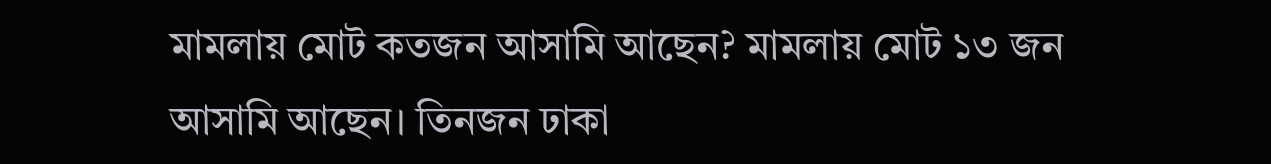মামলায় মোট কতজন আসামি আছেন? মামলায় মোট ১৩ জন আসামি আছেন। তিনজন ঢাকা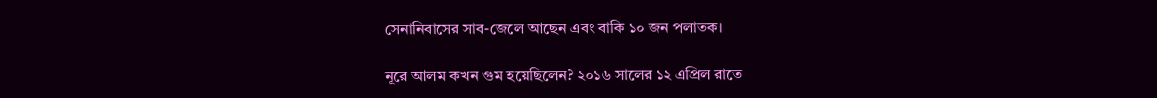সেনানিবাসের সাব-জেলে আছেন এবং বাকি ১০ জন পলাতক।

নূরে আলম কখন গুম হয়েছিলেন? ২০১৬ সালের ১২ এপ্রিল রাতে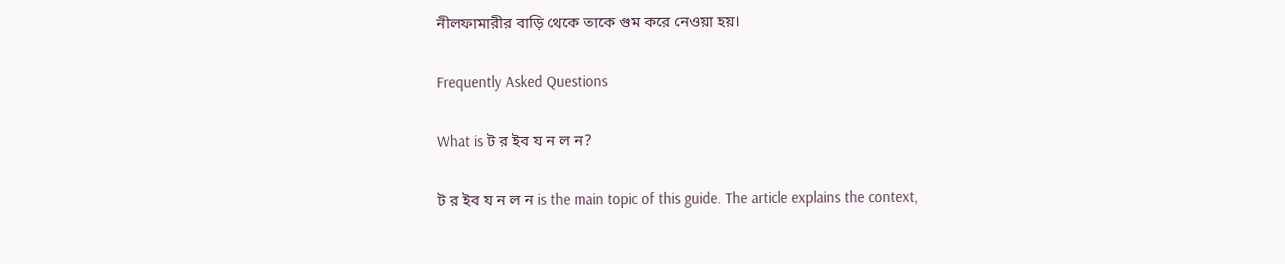নীলফামারীর বাড়ি থেকে তাকে গুম করে নেওয়া হয়।

Frequently Asked Questions

What is ট র ইব য ন ল ন?

ট র ইব য ন ল ন is the main topic of this guide. The article explains the context,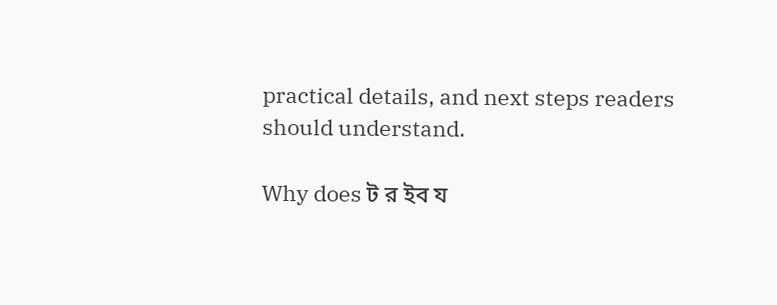practical details, and next steps readers should understand.

Why does ট র ইব য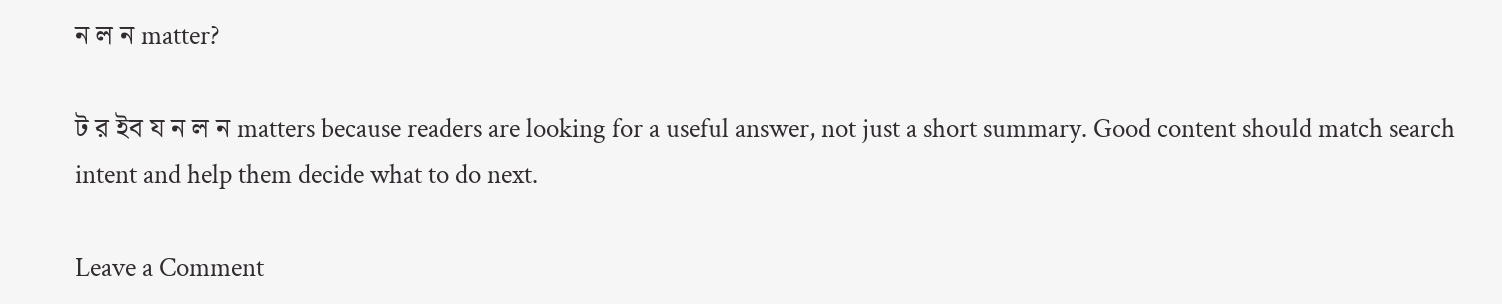ন ল ন matter?

ট র ইব য ন ল ন matters because readers are looking for a useful answer, not just a short summary. Good content should match search intent and help them decide what to do next.

Leave a Comment